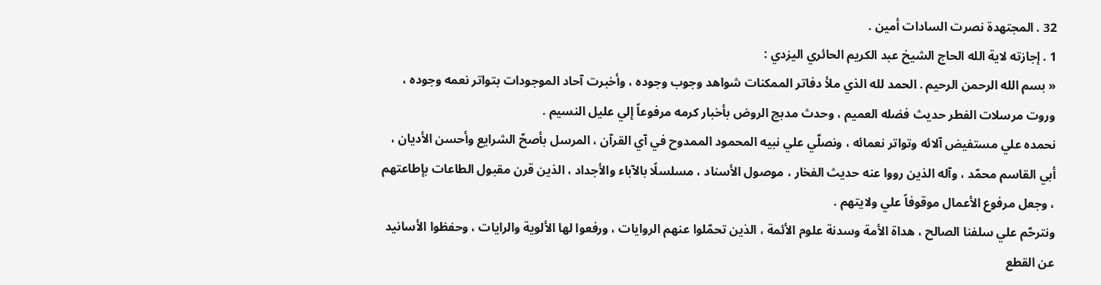32 . المجتهدة نصرت السادات أمين .
1 . إجازته لاية الله الحاج الشيخ عبد الكريم الحائري اليزدي :
« بسم الله الرحمن الرحيم . الحمد لله الذي ملأ دفاتر الممكنات شواهد وجوب وجوده ، وأخبرت آحاد الموجودات بتواتر نعمه وجوده ، وروت مرسلات الفطر حديث فضله العميم ، وحدث مدبج الروض بأخبار كرمه مرفوعاً إلي عليل النسيم .
نحمده علي مستفيض آلائه وتواتر نعمائه ، ونصلّي علي نبيه المحمود الممدوح في آي القرآن ، المرسل بأصحّ الشرايع وأحسن الأديان ، أبي القاسم محمّد ، وآله الذين رووا عنه حديث الفخار ، موصول الأسناد ، مسلسلًا بالآباء والأجداد ، الذين قرن مقبول الطاعات بإطاعتهم ، وجعل مرفوع الأعمال موقوفاً علي ولايتهم .
ونترحّم علي سلفنا الصالح ، هداة الأمة وسدنة علوم الأئمة ، الذين تحمّلوا عنهم الروايات ، ورفعوا لها الألوية والرايات ، وحفظوا الأسانيد عن القطع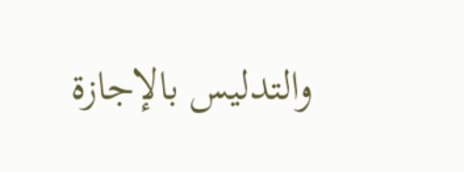والتدليس بالإجازة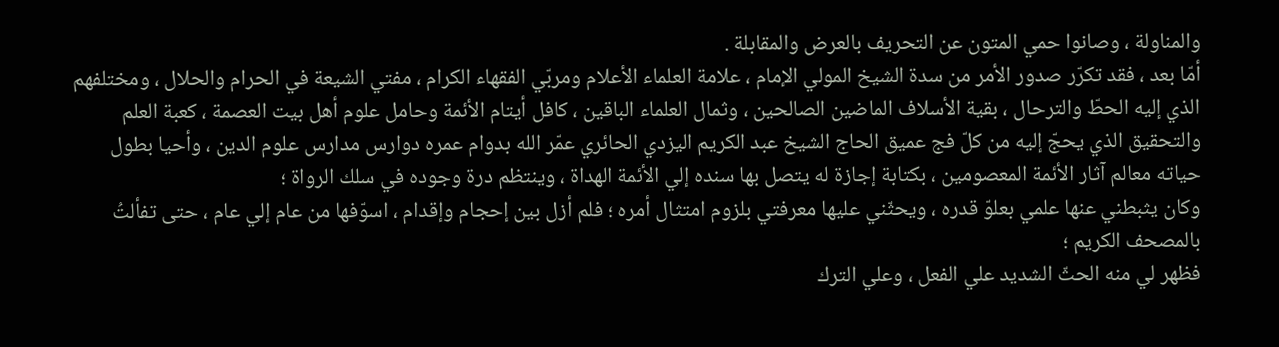والمناولة ، وصانوا حمي المتون عن التحريف بالعرض والمقابلة .
أمّا بعد ، فقد تكرّر صدور الأمر من سدة الشيخ المولي الإمام ، علامة العلماء الأعلام ومربّي الفقهاء الكرام ، مفتي الشيعة في الحرام والحلال ، ومختلفهم الذي إليه الحطّ والترحال ، بقية الأسلاف الماضين الصالحين ، وثمال العلماء الباقين ، كافل أيتام الأئمة وحامل علوم أهل بيت العصمة ، كعبة العلم والتحقيق الذي يحجّ إليه من كلّ فج عميق الحاج الشيخ عبد الكريم اليزدي الحائري عمّر الله بدوام عمره دوارس مدارس علوم الدين ، وأحيا بطول حياته معالم آثار الأئمة المعصومين ، بكتابة إجازة له يتصل بها سنده إلي الأئمة الهداة ، وينتظم درة وجوده في سلك الرواة ؛
وكان يثبطني عنها علمي بعلوّ قدره ، ويحثّني عليها معرفتي بلزوم امتثال أمره ؛ فلم أزل بين إحجام وإقدام ، اسوّفها من عام إلي عام ، حتى تفألتُ بالمصحف الكريم ؛
فظهر لي منه الحثّ الشديد علي الفعل ، وعلي الترك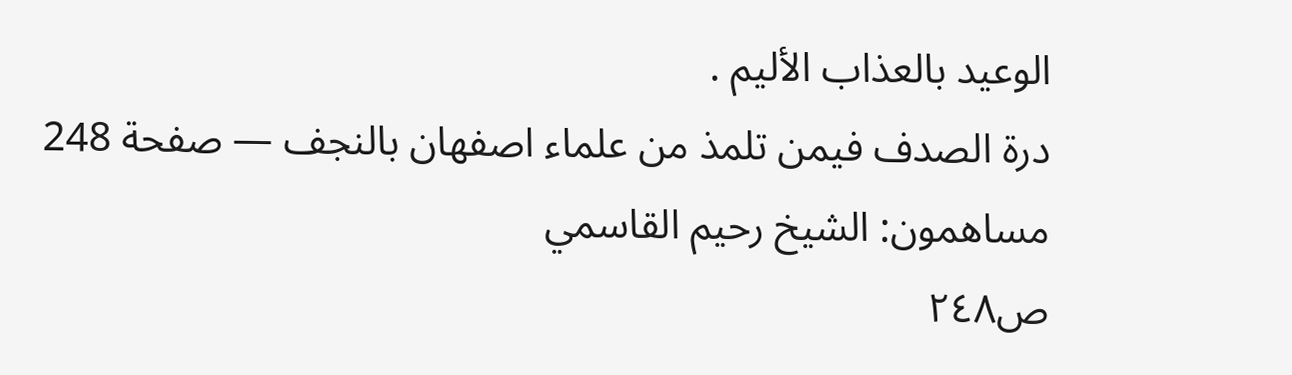الوعيد بالعذاب الأليم .
درة الصدف فيمن تلمذ من علماء اصفهان بالنجف — صفحة 248
مساهمون: الشيخ رحيم القاسمي
ص٢٤٨